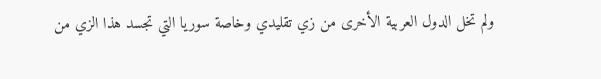ولم تخل الدول العربية الأخرى من زي تقليدي وخاصة سوريا التي تجسد هذا الزي من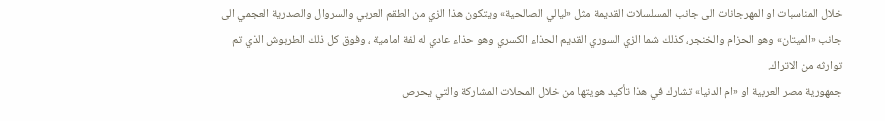خلال المناسبات او المهرجانات الى جانب المسلسلات القديمة مثل «ليالي الصالحية» ويتكون هذا الزي من الطقم العربي والسروال والصدرية العجمي الى جانب «الميتان» وهو الحزام والخنجر، كذلك شما الزي السوري القديم الحذاء الكسري وهو حذاء عادي له لفة امامية ، وفوق كل ذلك الطربوش الذي تم توارثه من الاتراك.
جمهورية مصر العربية او «ام الدنيا» تشارك في هذا تأكيد هويتها من خلال المحلات المشاركة والتي يحرص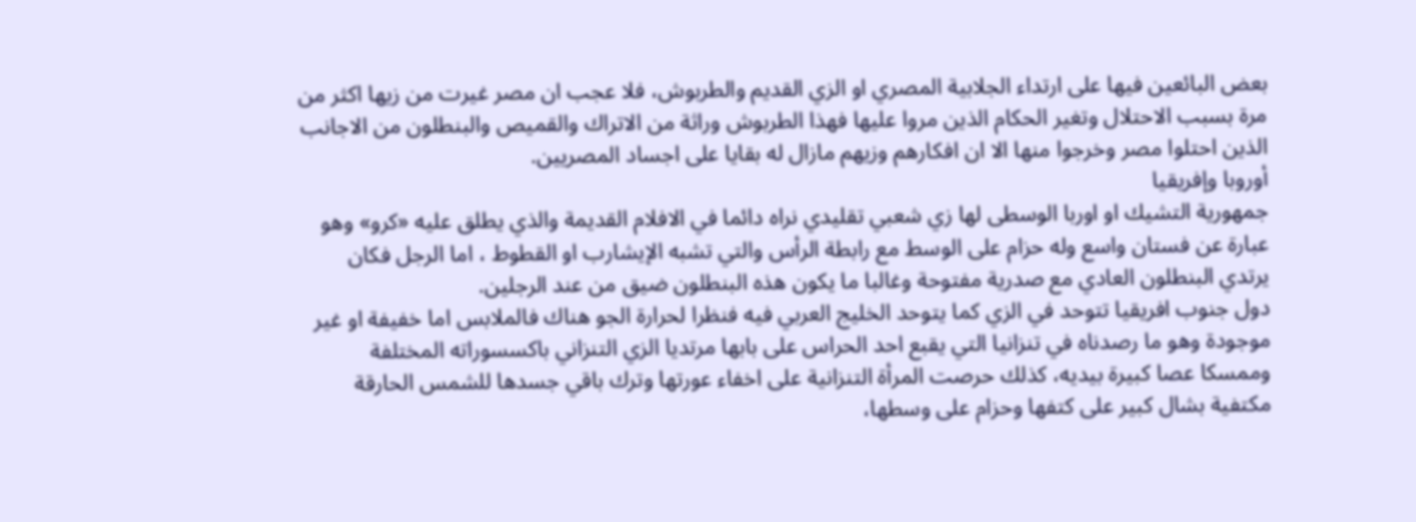بعض البائعين فيها على ارتداء الجلابية المصري او الزي القديم والطربوش، فلا عجب ان مصر غيرت من زيها اكثر من مرة بسبب الاحتلال وتغير الحكام الذين مروا عليها فهذا الطربوش وراثة من الاتراك والقميص والبنطلون من الاجانب الذين احتلوا مصر وخرجوا منها الا ان افكارهم وزيهم مازال له بقايا على اجساد المصريين.
أوروبا وإفريقيا
جمهورية التشيك او اوربا الوسطى لها زي شعبي تقليدي نراه دائما في الافلام القديمة والذي يطلق عليه «كرو» وهو عبارة عن فستان واسع وله حزام على الوسط مع رابطة الرأس والتي تشبه الإيشارب او القطوط ، اما الرجل فكان يرتدي البنطلون العادي مع صدرية مفتوحة وغالبا ما يكون هذه البنطلون ضيق من عند الرجلين.
دول جنوب افريقيا تتوحد في الزي كما يتوحد الخليج العربي فيه فنظرا لحرارة الجو هناك فالملابس اما خفيفة او غير موجودة وهو ما رصدناه في تنزانيا التي يقبع احد الحراس على بابها مرتديا الزي التنزاني باكسسوراته المختلفة وممسكا عصا كبيرة بيديه، كذلك حرصت المرأة التنزانية على اخفاء عورتها وترك باقي جسدها للشمس الحارقة مكتفية بشال كبير على كتفها وحزام على وسطها،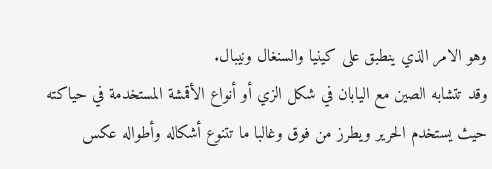وهو الامر الذي ينطبق على كينيا والسنغال ونيبال.
وقد تتشابه الصين مع اليابان في شكل الزي أو أنواع الأقمشة المستخدمة في حياكته حيث يستخدم الحرير ويطرز من فوق وغالبا ما تتنوع أشكاله وأطواله عكس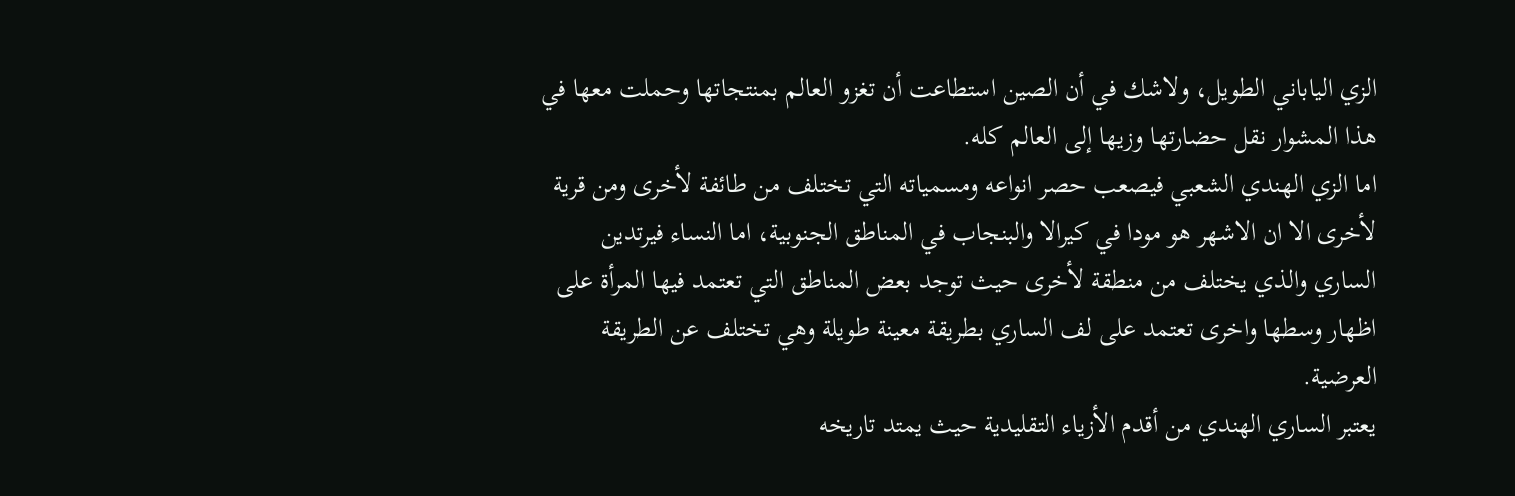الزي الياباني الطويل، ولاشك في أن الصين استطاعت أن تغزو العالم بمنتجاتها وحملت معها في هذا المشوار نقل حضارتها وزيها إلى العالم كله.
اما الزي الهندي الشعبي فيصعب حصر انواعه ومسمياته التي تختلف من طائفة لأخرى ومن قرية لأخرى الا ان الاشهر هو مودا في كيرالا والبنجاب في المناطق الجنوبية، اما النساء فيرتدين الساري والذي يختلف من منطقة لأخرى حيث توجد بعض المناطق التي تعتمد فيها المرأة على اظهار وسطها واخرى تعتمد على لف الساري بطريقة معينة طويلة وهي تختلف عن الطريقة العرضية.
يعتبر الساري الهندي من أقدم الأزياء التقليدية حيث يمتد تاريخه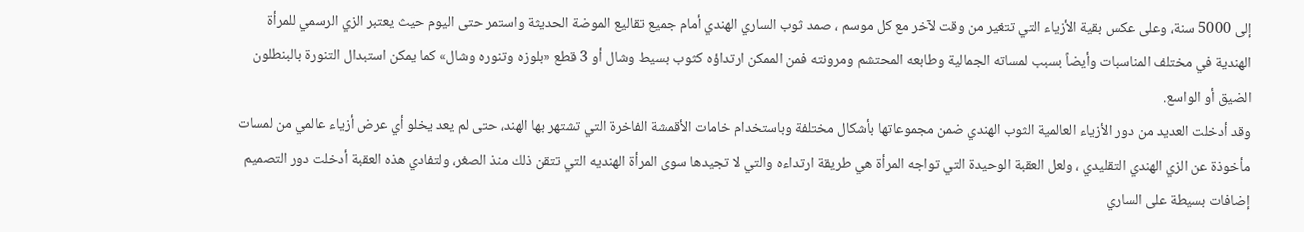إلى 5000 سنة، وعلى عكس بقية الأزياء التي تتغير من وقت لآخر مع كل موسم ، صمد ثوب الساري الهندي أمام جميع تقاليع الموضة الحديثة واستمر حتى اليوم حيث يعتبر الزي الرسمي للمرأة الهندية في مختلف المناسبات وأيضاً بسبب لمساته الجمالية وطابعه المحتشم ومرونته فمن الممكن ارتداؤه كثوب بسيط وشال أو 3 قطع «بلوزه وتنوره وشال» كما يمكن استبدال التنورة بالبنطلون الضيق أو الواسع.
وقد أدخلت العديد من دور الأزياء العالمية الثوب الهندي ضمن مجموعاتها بأشكال مختلفة وباستخدام خامات الأقمشة الفاخرة التي تشتهر بها الهند، حتى لم يعد يخلو أي عرض أزياء عالمي من لمسات مأخوذة عن الزي الهندي التقليدي ، ولعل العقبة الوحيدة التي تواجه المرأة هي طريقة ارتداءه والتي لا تجيدها سوى المرأة الهنديه التي تتقن ذلك منذ الصغر، ولتفادي هذه العقبة أدخلت دور التصميم إضافات بسيطة على الساري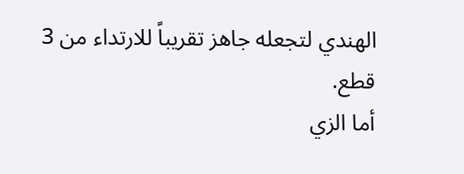الهندي لتجعله جاهز تقريباً للارتداء من 3 قطع.
أما الزي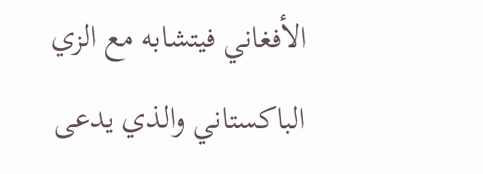الأفغاني فيتشابه مع الزي الباكستاني والذي يدعى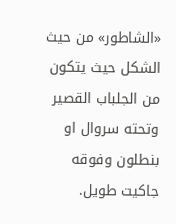«الشاطور» من حيث الشكل حيث يتكون من الجلباب القصير وتحته سروال او بنطلون وفوقه جاكيت طويل.